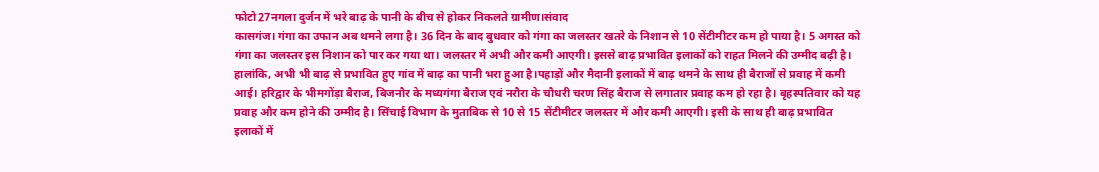फोटो27नगला दुर्जन में भरे बाढ़ के पानी के बीच से होकर निकलते ग्रामीण।संवाद
कासगंज। गंगा का उफान अब थमने लगा है। 36 दिन के बाद बुधवार को गंगा का जलस्तर खतरे के निशान से 10 सेंटीमीटर कम हो पाया है। 5 अगस्त को गंगा का जलस्तर इस निशान को पार कर गया था। जलस्तर में अभी और कमी आएगी। इससे बाढ़ प्रभावित इलाकों को राहत मिलने की उम्मीद बढ़ी है। हालांकि, अभी भी बाढ़ से प्रभावित हुए गांव में बाढ़ का पानी भरा हुआ है।पहाड़ों और मैदानी इलाकों में बाढ़ थमने के साथ ही बैराजों से प्रवाह में कमी आई। हरिद्वार के भीमगोंड़ा बैराज, बिजनौर के मध्यगंगा बैराज एवं नरौरा के चौधरी चरण सिंह बैराज से लगातार प्रवाह कम हो रहा है। बृहस्पतिवार को यह प्रवाह और कम होने की उम्मीद है। सिंचाई विभाग के मुताबिक से 10 से 15 सेंटीमीटर जलस्तर में और कमी आएगी। इसी के साथ ही बाढ़ प्रभावित इलाकों में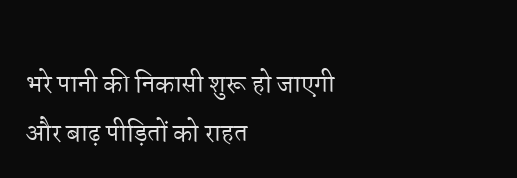भरे पानी की निकासी शुरू हो जाएगी और बाढ़ पीड़ितों को राहत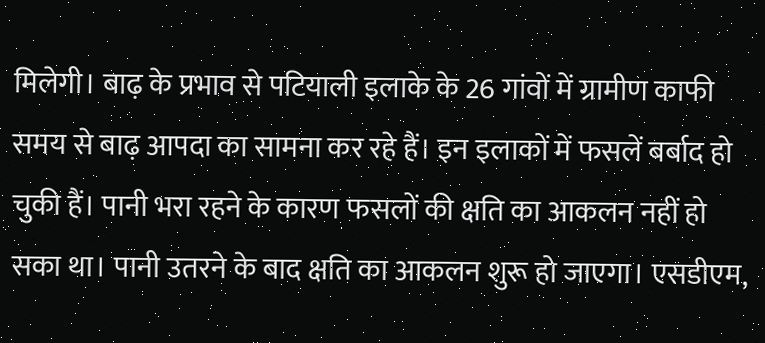मिलेगी। बाढ़ के प्रभाव से पटियाली इलाके के 26 गांवों में ग्रामीण काफी समय से बाढ़ आपदा का सामना कर रहे हैं। इन इलाकों में फसलें बर्बाद हो चुकी हैं। पानी भरा रहने के कारण फसलों की क्षति का आकलन नहीं हो सका था। पानी उतरने के बाद क्षति का आकलन शुरू हो जाएगा। एसडीएम,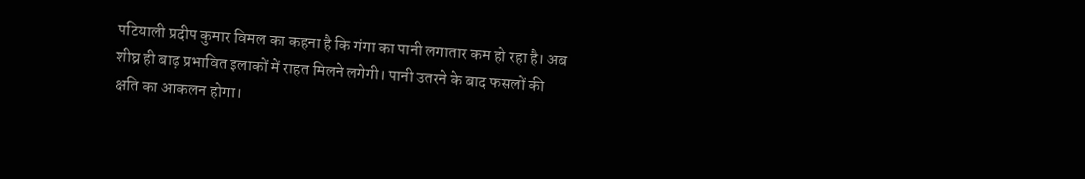पटियाली प्रदीप कुमार विमल का कहना है कि गंगा का पानी लगातार कम हो रहा है। अब शीघ्र ही बाढ़ प्रभावित इलाकों में राहत मिलने लगेगी। पानी उतरने के बाद फसलों की क्षति का आकलन होगा।